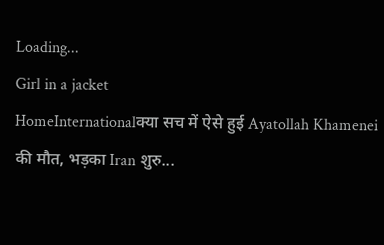Loading...
Girl in a jacket
HomeInternationalक्या सच में ऐसे हुई Ayatollah Khamenei की मौत, भड़का Iran शुरु...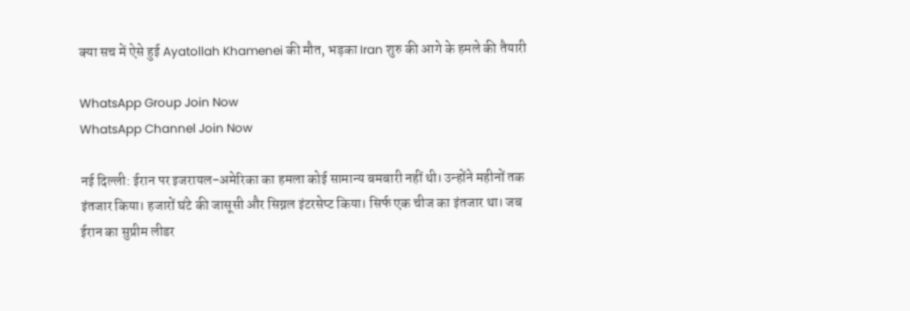क्या सच में ऐसे हुई Ayatollah Khamenei की मौत, भड़का Iran शुरु की आगे के हमले की तैयारी

WhatsApp Group Join Now
WhatsApp Channel Join Now

नई दिल्ली: ईरान पर इजरायल-अमेरिका का हमला कोई सामान्य बमबारी नहीं थी। उन्होंने महीनों तक इंतजार किया। हजारों घंटे की जासूसी और सिग्नल इंटरसेप्ट किया। सिर्फ एक चीज का इंतजार था। जब ईरान का सुप्रीम लीडर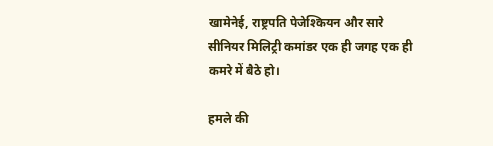खामेनेई, राष्ट्रपति पेजेश्कियन और सारे सीनियर मिलिट्री कमांडर एक ही जगह एक ही कमरे में बैठे हो।

हमले की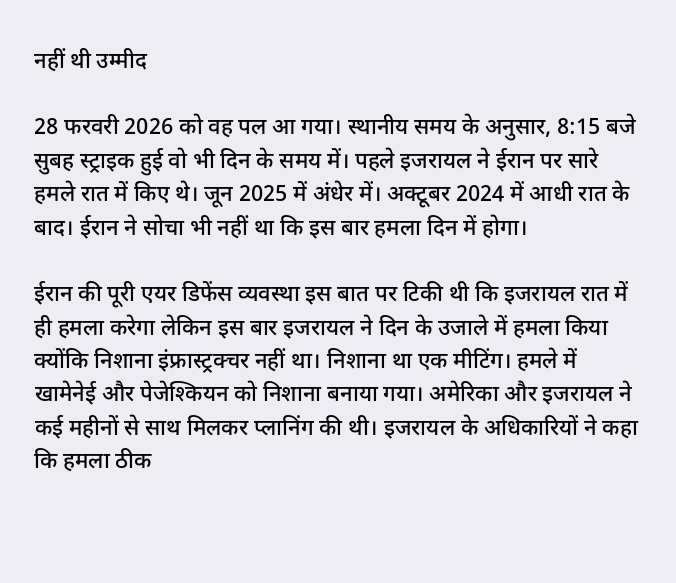नहीं थी उम्मीद

28 फरवरी 2026 को वह पल आ गया। स्थानीय समय के अनुसार, 8:15 बजे सुबह स्ट्राइक हुई वो भी दिन के समय में। पहले इजरायल ने ईरान पर सारे हमले रात में किए थे। जून 2025 में अंधेर में। अक्टूबर 2024 में आधी रात के बाद। ईरान ने सोचा भी नहीं था कि इस बार हमला दिन में होगा।

ईरान की पूरी एयर डिफेंस व्यवस्था इस बात पर टिकी थी कि इजरायल रात में ही हमला करेगा लेकिन इस बार इजरायल ने दिन के उजाले में हमला किया क्योंकि निशाना इंफ्रास्ट्रक्चर नहीं था। निशाना था एक मीटिंग। हमले में खामेनेई और पेजेश्कियन को निशाना बनाया गया। अमेरिका और इजरायल ने कई महीनों से साथ मिलकर प्लानिंग की थी। इजरायल के अधिकारियों ने कहा कि हमला ठीक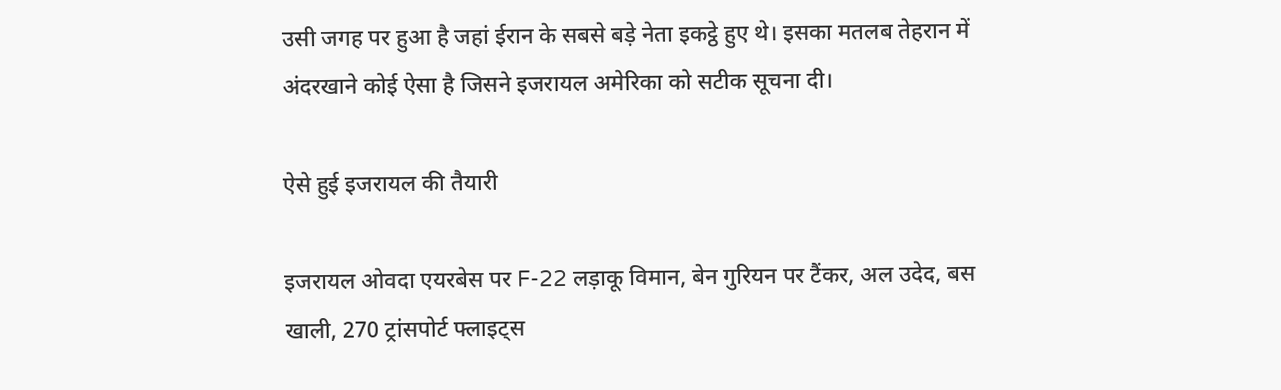उसी जगह पर हुआ है जहां ईरान के सबसे बड़े नेता इकट्ठे हुए थे। इसका मतलब तेहरान में अंदरखाने कोई ऐसा है जिसने इजरायल अमेरिका को सटीक सूचना दी।

ऐसे हुई इजरायल की तैयारी

इजरायल ओवदा एयरबेस पर F-22 लड़ाकू विमान, बेन गुरियन पर टैंकर, अल उदेद, बस खाली, 270 ट्रांसपोर्ट फ्लाइट्स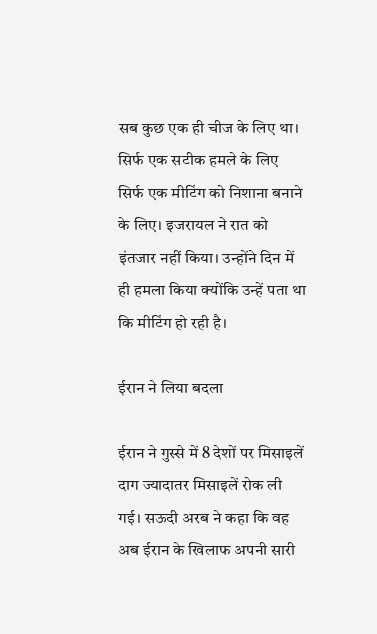सब कुछ एक ही चीज के लिए था। सिर्फ एक सटीक हमले के लिए सिर्फ एक मीटिंग को निशाना बनाने के लिए। इजरायल ने रात को इंतजार नहीं किया। उन्होंने दिन में ही हमला किया क्योंकि उन्हें पता था कि मीटिंग हो रही है।

ईरान ने लिया बदला

ईरान ने गुस्से में 8 देशों पर मिसाइलें दाग ज्यादातर मिसाइलें रोक ली गई। सऊदी अरब ने कहा कि वह अब ईरान के खिलाफ अपनी सारी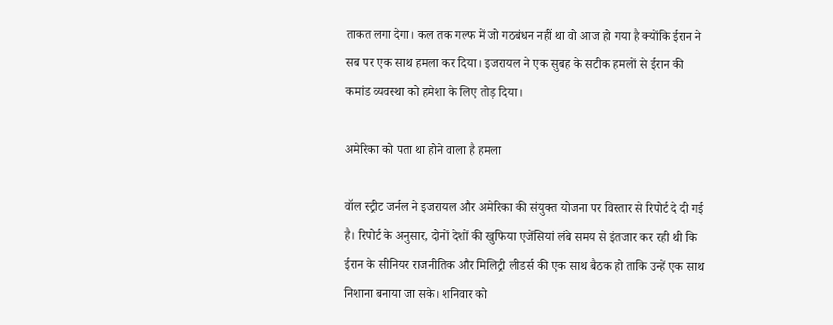ताकत लगा देगा। कल तक गल्फ में जो गठबंधन नहीं था वो आज हो गया है क्योंकि ईरान ने सब पर एक साथ हमला कर दिया। इजरायल ने एक सुबह के सटीक हमलों से ईरान की कमांड व्यवस्था को हमेशा के लिए तोड़ दिया।

अमेरिका को पता था होने वाला है हमला

वॉल स्ट्रीट जर्नल ने इजरायल और अमेरिका की संयुक्त योजना पर विस्तार से रिपोर्ट दे दी गई है। रिपोर्ट के अनुसार, दोनों देशों की खुफिया एजेंसियां लंबे समय से इंतजार कर रही थी कि ईरान के सीनियर राजनीतिक और मिलिट्री लीडर्स की एक साथ बैठक हो ताकि उन्हें एक साथ निशाना बनाया जा सके। शनिवार को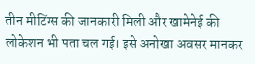तीन मीटिंग्स की जानकारी मिली और खामेनेई की लोकेशन भी पता चल गई। इसे अनोखा अवसर मानकर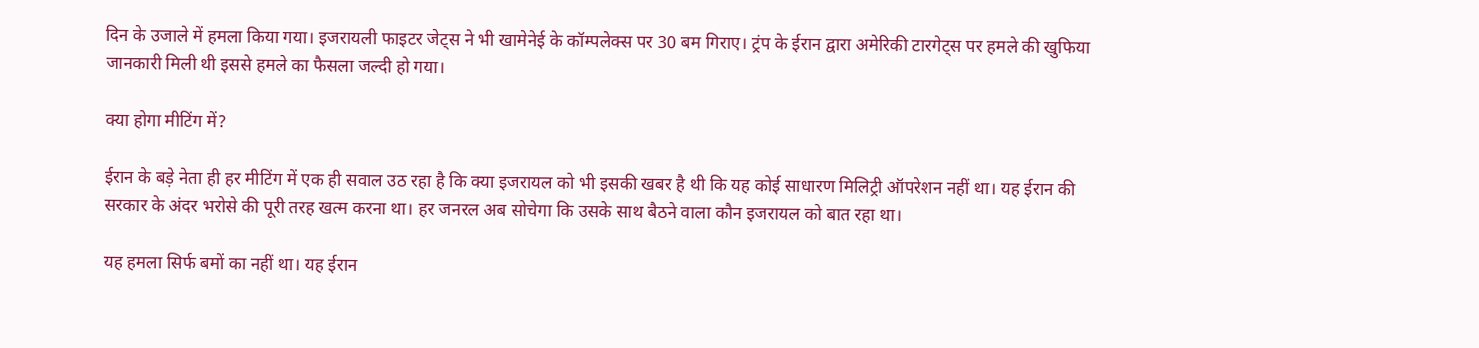दिन के उजाले में हमला किया गया। इजरायली फाइटर जेट्स ने भी खामेनेई के कॉम्पलेक्स पर 30 बम गिराए। ट्रंप के ईरान द्वारा अमेरिकी टारगेट्स पर हमले की खुफिया जानकारी मिली थी इससे हमले का फैसला जल्दी हो गया।

क्या होगा मीटिंग में?

ईरान के बड़े नेता ही हर मीटिंग में एक ही सवाल उठ रहा है कि क्या इजरायल को भी इसकी खबर है थी कि यह कोई साधारण मिलिट्री ऑपरेशन नहीं था। यह ईरान की सरकार के अंदर भरोसे की पूरी तरह खत्म करना था। हर जनरल अब सोचेगा कि उसके साथ बैठने वाला कौन इजरायल को बात रहा था।

यह हमला सिर्फ बमों का नहीं था। यह ईरान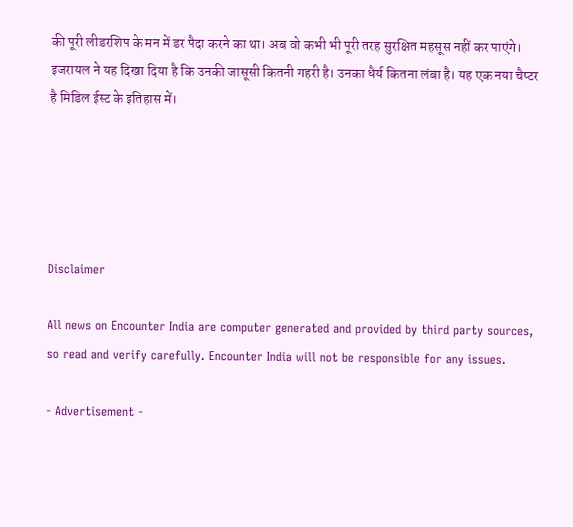की पूरी लीडरशिप के मन में डर पैदा करने का था। अब वो कभी भी पूरी तरह सुरक्षित महसूस नहीं कर पाएंगे। इजरायल ने यह दिखा दिया है कि उनकी जासूसी कितनी गहरी है। उनका धैर्य कितना लंबा है। यह एक नया चैप्टर है मिडिल ईस्ट के इतिहास में।





Disclaimer

All news on Encounter India are computer generated and provided by third party sources, so read and verify carefully. Encounter India will not be responsible for any issues.

- Advertisement -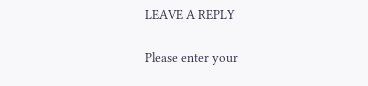LEAVE A REPLY

Please enter your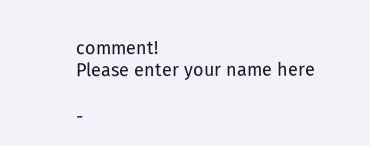comment!
Please enter your name here

-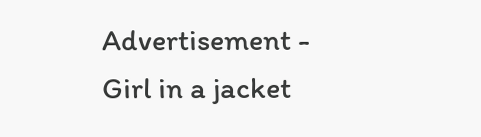Advertisement -
Girl in a jacket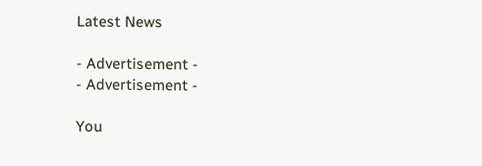Latest News

- Advertisement -
- Advertisement -

You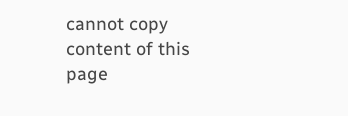cannot copy content of this page